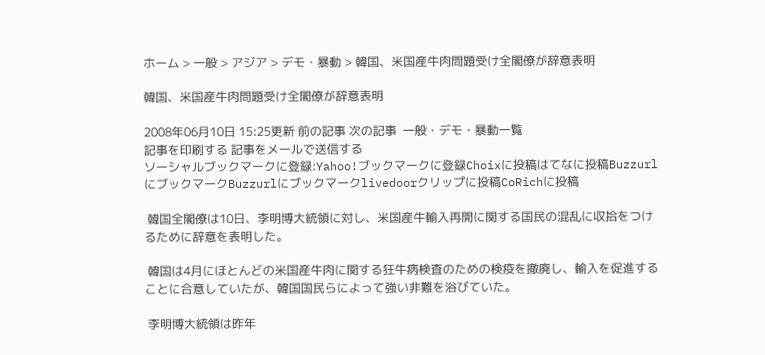ホーム > 一般 > アジア > デモ・暴動 > 韓国、米国産牛肉問題受け全閣僚が辞意表明

韓国、米国産牛肉問題受け全閣僚が辞意表明

2008年06月10日 15:25更新 前の記事 次の記事  一般・デモ・暴動一覧
記事を印刷する 記事をメールで送信する
ソーシャルブックマークに登録:Yahoo!ブックマークに登録Choixに投稿はてなに投稿BuzzurlにブックマークBuzzurlにブックマークlivedoorクリップに投稿CoRichに投稿

 韓国全閣僚は10日、李明博大統領に対し、米国産牛輸入再開に関する国民の混乱に収拾をつけるために辞意を表明した。

 韓国は4月にほとんどの米国産牛肉に関する狂牛病検査のための検疫を撤廃し、輸入を促進することに合意していたが、韓国国民らによって強い非難を浴びていた。

 李明博大統領は昨年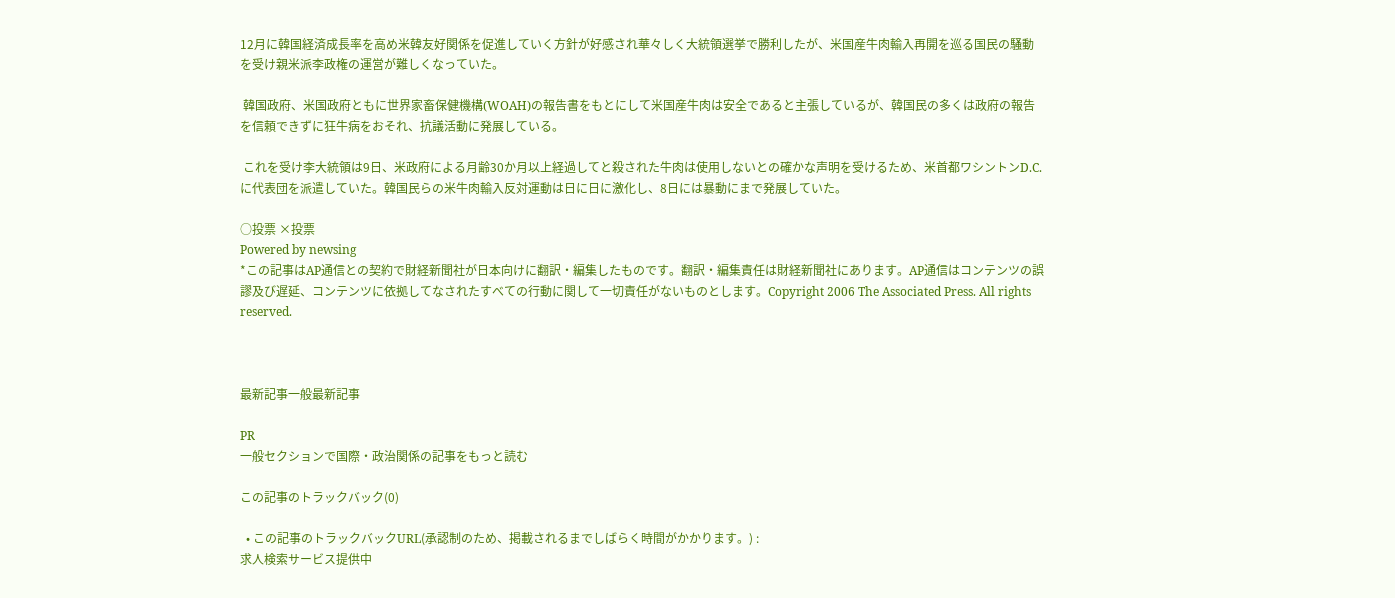12月に韓国経済成長率を高め米韓友好関係を促進していく方針が好感され華々しく大統領選挙で勝利したが、米国産牛肉輸入再開を巡る国民の騒動を受け親米派李政権の運営が難しくなっていた。

 韓国政府、米国政府ともに世界家畜保健機構(WOAH)の報告書をもとにして米国産牛肉は安全であると主張しているが、韓国民の多くは政府の報告を信頼できずに狂牛病をおそれ、抗議活動に発展している。

 これを受け李大統領は9日、米政府による月齢30か月以上経過してと殺された牛肉は使用しないとの確かな声明を受けるため、米首都ワシントンD.C.に代表団を派遣していた。韓国民らの米牛肉輸入反対運動は日に日に激化し、8日には暴動にまで発展していた。

○投票 ×投票
Powered by newsing
*この記事はAP通信との契約で財経新聞社が日本向けに翻訳・編集したものです。翻訳・編集責任は財経新聞社にあります。AP通信はコンテンツの誤謬及び遅延、コンテンツに依拠してなされたすべての行動に関して一切責任がないものとします。Copyright 2006 The Associated Press. All rights reserved.



最新記事一般最新記事

PR
一般セクションで国際・政治関係の記事をもっと読む

この記事のトラックバック(0)

  • この記事のトラックバックURL(承認制のため、掲載されるまでしばらく時間がかかります。) :
求人検索サービス提供中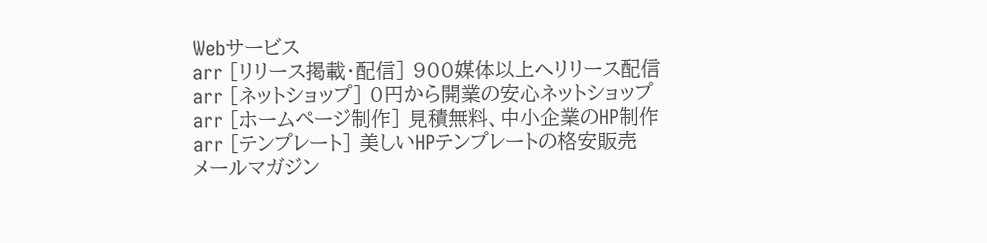Webサービス
arr [リリース掲載・配信] 900媒体以上へリリース配信
arr [ネットショップ] 0円から開業の安心ネットショップ
arr [ホームページ制作] 見積無料、中小企業のHP制作
arr [テンプレート] 美しいHPテンプレートの格安販売
メールマガジン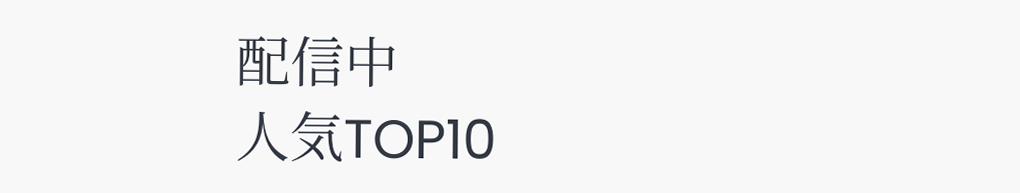配信中
人気TOP10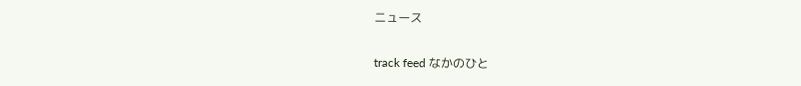ニュース

track feed なかのひと